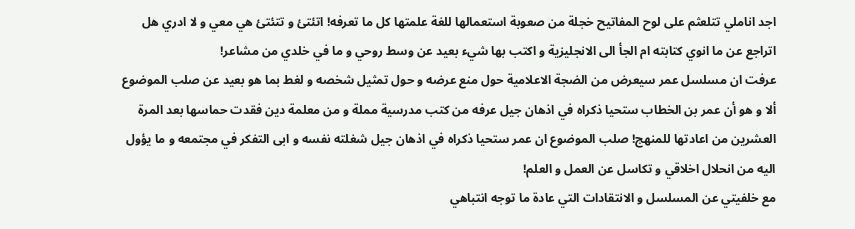اجد اناملي تتلعثم على لوح المفاتيح خجلة من صعوبة استعمالها للغة علمتها كل ما تعرفه! اتئتئ و تتئتئ هي معي و لا ادري هل اتراجع عن ما انوي كتابته ام الجأ الى الانجليزية و اكتب بها شيء بعيد عن وسط روحي و ما في خلدي من مشاعر!
عرفت ان مسلسل عمر سيعرض من الضجة الاعلامية حول منع عرضه و حول تمثيل شخصه و لغط بما هو بعيد عن صلب الموضوع ألا و هو أن عمر بن الخطاب ستحيا ذكراه في اذهان جيل عرفه من كتب مدرسية مملة و من معلمة دين فقدت حماسها بعد المرة العشرين من اعادتها للمنهج! صلب الموضوع ان عمر ستحيا ذكراه في اذهان جيل شغلته نفسه و ابى التفكر في مجتمعه و ما يؤول اليه من انحلال اخلاقي و تكاسل عن العمل و العلم!
مع خلفيتي عن المسلسل و الانتقادات التي عادة ما توجه انتباهي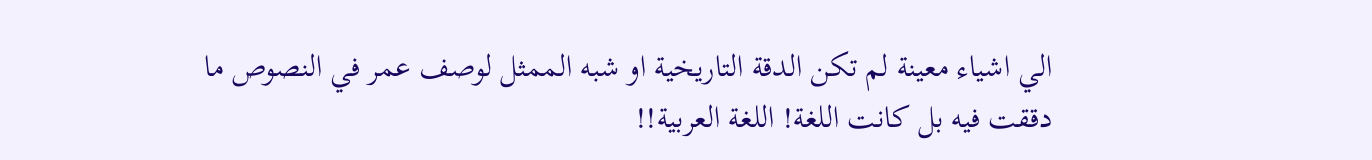الي اشياء معينة لم تكن الدقة التاريخية او شبه الممثل لوصف عمر في النصوص ما دققت فيه بل كانت اللغة! اللغة العربية!!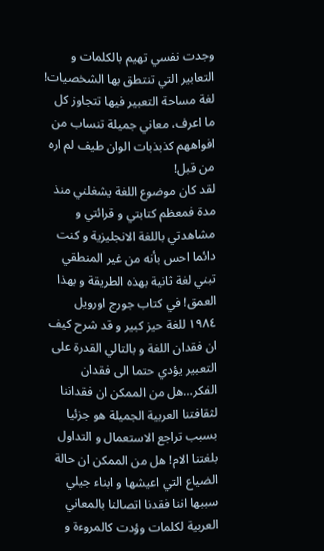وجدت نفسي تهيم بالكلمات و التعابير التي تنتطق بها الشخصيات! لغة مساحة التعبير فيها تتجاوز كل ما اعرف، معاني جميلة تنساب من افواههم كذبذبات الوان طيف لم اره من قبل!
لقد كان موضوع اللغة يشغلني منذ مدة فمعظم كتابتي و قرائتي و مشاهدتي باللغة الانجليزية و كنت دائما احس بأنه من غير المنطقي تبني لغة ثانية بهذه الطريقة و بهذا العمق! في كتاب جورج اورويل ١٩٨٤ للغة حيز كبير و قد شرح كيف ان فقدان اللغة و بالتالي القدرة على التعبير يؤدي حتما الى فقدان الفكر…هل من الممكن ان فقداننا لثقافتنا العربية الجميلة هو جزئيا بسبب تراجع الاستعمال و التداول بلغتنا الام! هل من الممكن ان حالة الضياع التي اعيشها و ابناء جيلي سببها اننا فقدنا اتصالنا بالمعاني العربية لكلمات وؤدت كالمروءة و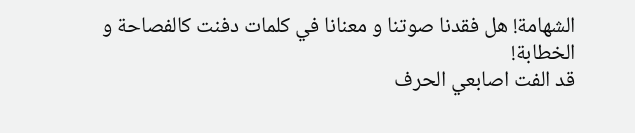الشهامة! هل فقدنا صوتنا و معنانا في كلمات دفنت كالفصاحة و الخطابة!
قد الفت اصابعي الحرف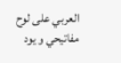العربي على لوح مفاتيحي و يود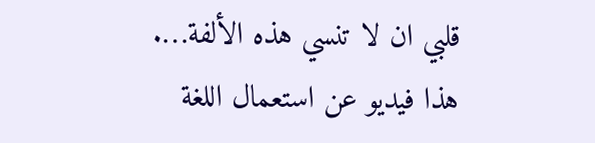قلبي ان لا تنسي هذه الألفة….
هذا فيديو عن استعمال اللغة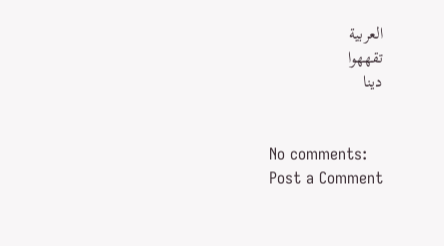العربية
تقههوا
دينا


No comments:
Post a Comment